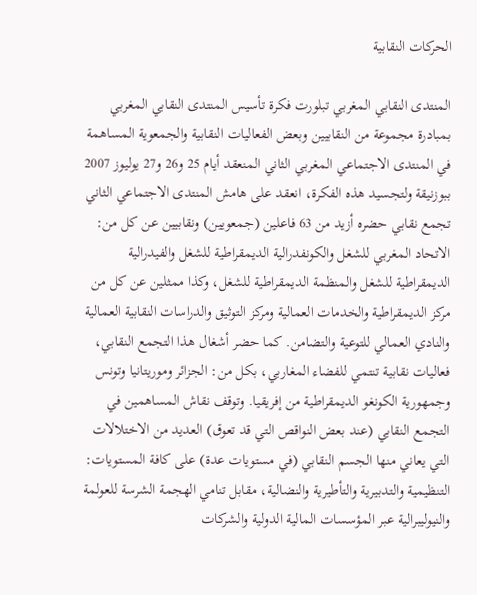الحركات النقابية

المنتدى النقابي المغربي تبلورت فكرة تأسيس المنتدى النقابي المغربي بمبادرة مجموعة من النقابيين وبعض الفعاليات النقابية والجمعوية المساهمة في المنتدى الاجتماعي المغربي الثاني المنعقد أيام 25 و26 و27 يوليوز 2007 ببوزنيقة ولتجسيد هذه الفكرة، انعقد على هامش المنتدى الاجتماعي الثاني تجمع نقابي حضره أزيد من 63 فاعلين (جمعويين) ونقابيين عن كل من: الاتحاد المغربي للشغل والكونفدرالية الديمقراطية للشغل والفيدرالية الديمقراطية للشغل والمنظمة الديمقراطية للشغل، وكذا ممثلين عن كل من مركز الديمقراطية والخدمات العمالية ومركز التوثيق والدراسات النقابية العمالية والنادي العمالي للتوعية والتضامن. كما حضر أشغال هذا التجمع النقابي، فعاليات نقابية تنتمي للفضاء المغاربي، بكل من: الجزائر وموريتانيا وتونس وجمهورية الكونغو الديمقراطية من إفريقيا. وتوقف نقاش المساهمين في التجمع النقابي (عند بعض النواقص التي قد تعوق) العديد من الاختلالات التي يعاني منها الجسم النقابي (في مستويات عدة) على كافة المستويات: التنظيمية والتدبيرية والتأطيرية والنضالية، مقابل تنامي الهجمة الشرسة للعولمة والنيوليبرالية عبر المؤسسات المالية الدولية والشركات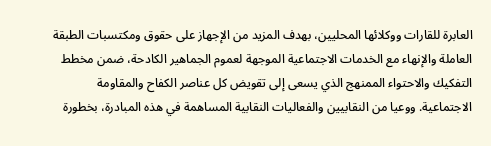العابرة للقارات ووكلائها المحليين، بهدف المزيد من الإجهاز على حقوق ومكتسبات الطبقة العاملة والإنهاء مع الخدمات الاجتماعية الموجهة لعموم الجماهير الكادحة، ضمن مخطط التفكيك والاحتواء الممنهج الذي يسعى إلى تقويض كل عناصر الكفاح والمقاومة الاجتماعية. ووعيا من النقابيين والفعاليات النقابية المساهمة في هذه المبادرة، بخطورة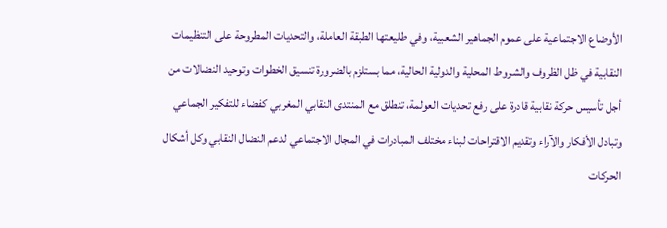الأوضاع الاجتماعية على عموم الجماهير الشعبية، وفي طليعتها الطبقة العاملة، والتحديات المطروحة على التنظيمات النقابية في ظل الظروف والشروط المحلية والدولية الحالية، مما بستلزم بالضرورة تنسيق الخطوات وتوحيد النضالات من أجل تأسيس حركة نقابية قادرة على رفع تحديات العولمة، تنطلق مع المنتدى النقابي المغربي كفضاء للتفكير الجماعي وتبادل الأفكار والآراء وتقديم الاقتراحات لبناء مختلف المبادرات في المجال الاجتماعي لدعم النضال النقابي وكل أشكال الحركات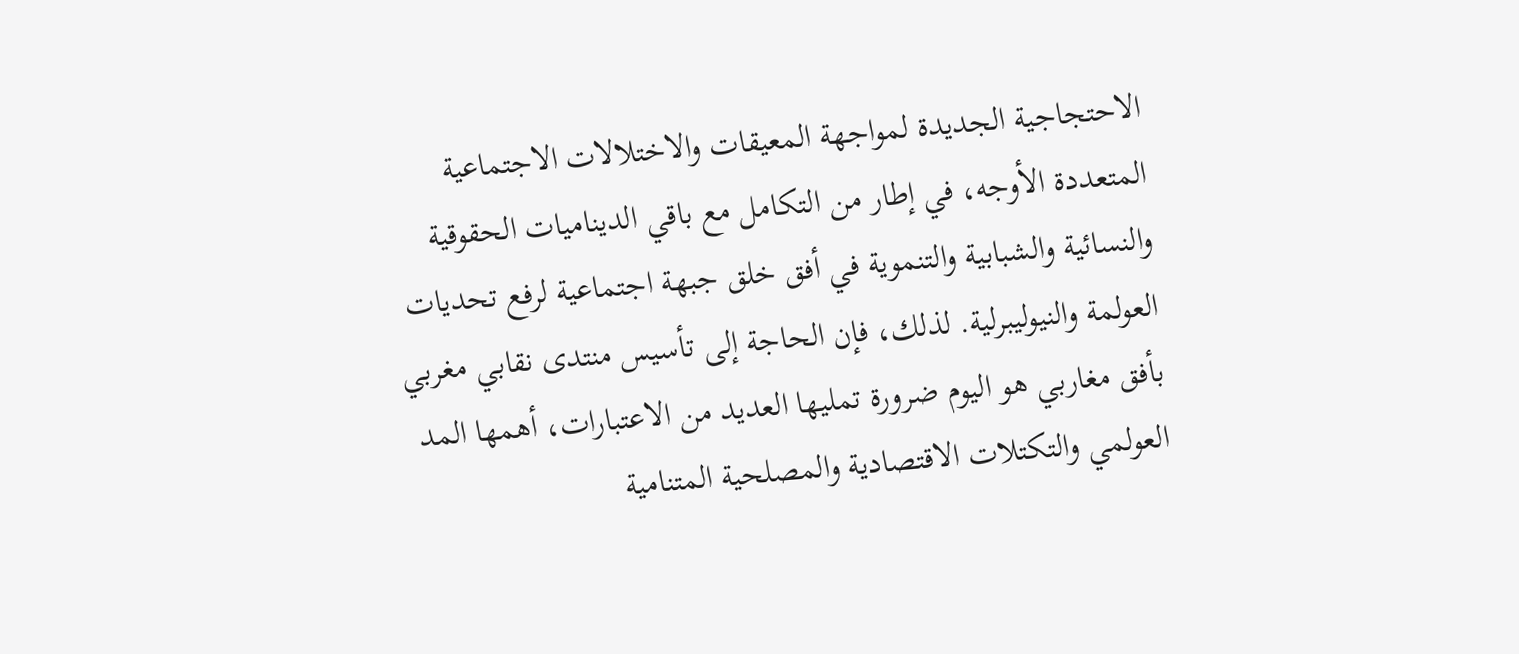الاحتجاجية الجديدة لمواجهة المعيقات والاختلالات الاجتماعية المتعددة الأوجه، في إطار من التكامل مع باقي الديناميات الحقوقية والنسائية والشبابية والتنموية في أفق خلق جبهة اجتماعية لرفع تحديات العولمة والنيوليبرلية. لذلك، فإن الحاجة إلى تأسيس منتدى نقابي مغربي بأفق مغاربي هو اليوم ضرورة تمليها العديد من الاعتبارات، أهمها المد العولمي والتكتلات الاقتصادية والمصلحية المتنامية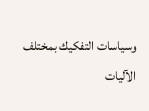وسياسات التفكيك بمختلف الآليات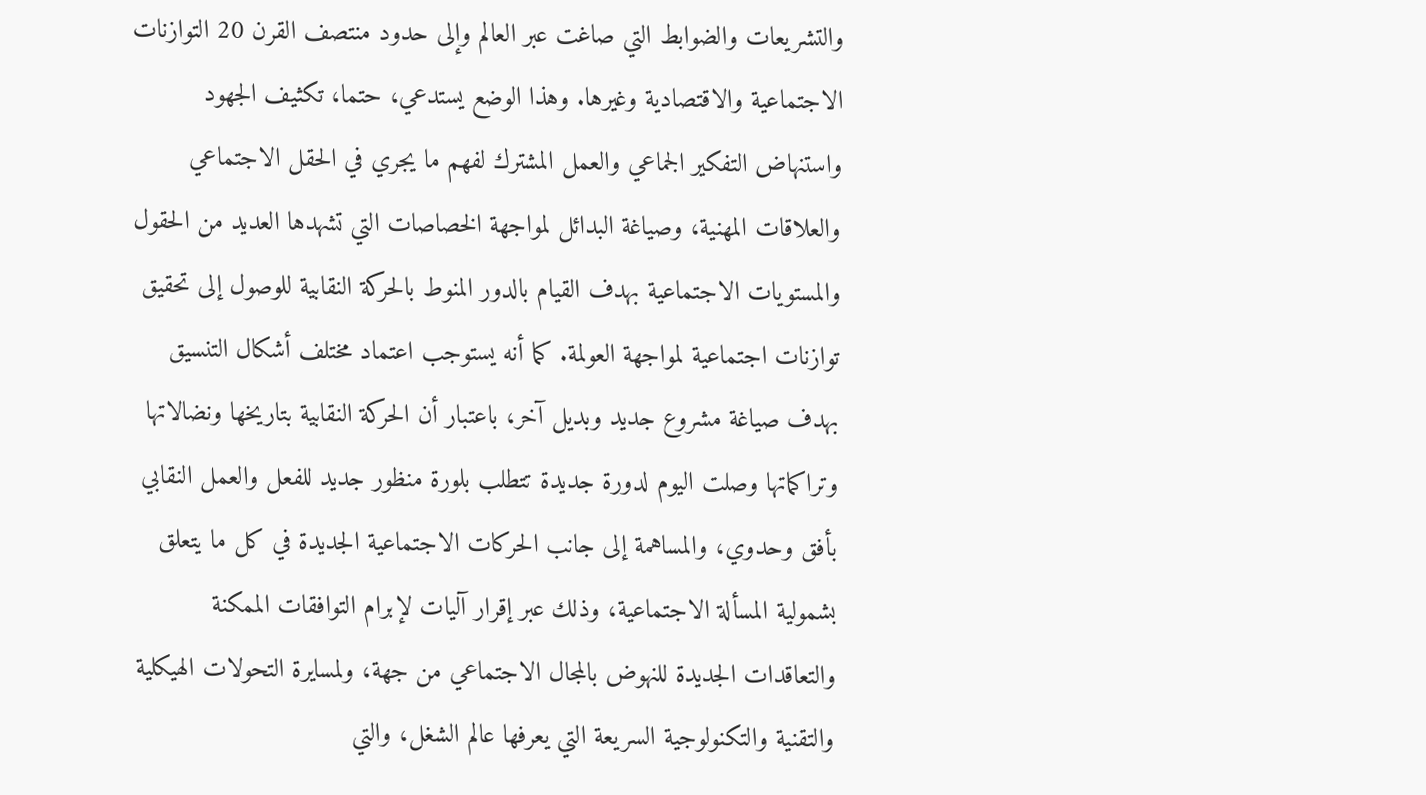والتشريعات والضوابط التي صاغت عبر العالم وإلى حدود منتصف القرن 20 التوازنات الاجتماعية والاقتصادية وغيرها. وهذا الوضع يستدعي، حتما، تكثيف الجهود واستنهاض التفكير الجماعي والعمل المشترك لفهم ما يجري في الحقل الاجتماعي والعلاقات المهنية، وصياغة البدائل لمواجهة الخصاصات التي تشهدها العديد من الحقول والمستويات الاجتماعية بهدف القيام بالدور المنوط بالحركة النقابية للوصول إلى تحقيق توازنات اجتماعية لمواجهة العولمة. كما أنه يستوجب اعتماد مختلف أشكال التنسيق بهدف صياغة مشروع جديد وبديل آخر، باعتبار أن الحركة النقابية بتاريخها ونضالاتها وتراكماتها وصلت اليوم لدورة جديدة تتطلب بلورة منظور جديد للفعل والعمل النقابي بأفق وحدوي، والمساهمة إلى جانب الحركات الاجتماعية الجديدة في كل ما يتعلق بشمولية المسألة الاجتماعية، وذلك عبر إقرار آليات لإبرام التوافقات الممكنة والتعاقدات الجديدة للنهوض بالمجال الاجتماعي من جهة، ولمسايرة التحولات الهيكلية والتقنية والتكنولوجية السريعة التي يعرفها عالم الشغل، والتي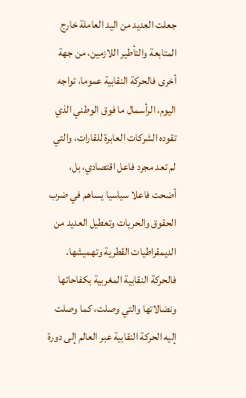جعلت العديد من اليد العاملة خارج المتابعة والتأطير اللازمين، من جهة أخرى فالحركة النقابية عموما، تواجه اليوم، الرأسمال ما فوق الوطني الذي تقوده الشركات العابرة للقارات، والتي لم تعد مجرد فاعل اقتصادي، بل، أضحت فاعلا سياسيا يساهم في ضرب الحقوق والحريات وتعطيل العديد من الديمقراطيات القطرية وتهميشها. فالحركة النقابية المغربية بكفاحاتها ونضالاتها والتي وصلت، كما وصلت إليه الحركة النقابية عبر العالم إلى دورة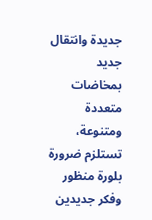جديدة وانتقال جديد بمخاضات متعددة ومتنوعة، تستلزم ضرورة بلورة منظور وفكر جديدين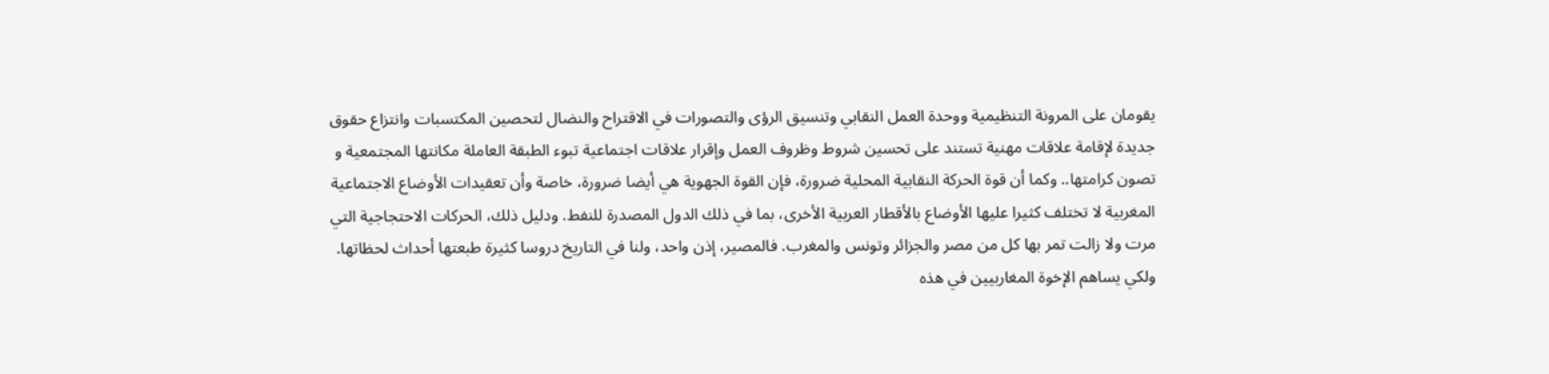يقومان على المرونة التنظيمية ووحدة العمل النقابي وتنسيق الرؤى والتصورات في الاقتراح والنضال لتحصين المكتسبات وانتزاع حقوق جديدة لإقامة علاقات مهنية تستند على تحسين شروط وظروف العمل وإقرار علاقات اجتماعية تبوء الطبقة العاملة مكانتها المجتمعية و تصون كرامتها.. وكما أن قوة الحركة النقابية المحلية ضرورة، فإن القوة الجهوية هي أيضا ضرورة، خاصة وأن تعقيدات الأوضاع الاجتماعية المغربية لا تختلف كثيرا عليها الأوضاع بالأقطار العربية الأخرى، بما في ذلك الدول المصدرة للنفط. ودليل ذلك، الحركات الاحتجاجية التي مرت ولا زالت تمر بها كل من مصر والجزائر وتونس والمغرب. فالمصير، إذن واحد، ولنا في التاريخ دروسا كثيرة طبعتها أحداث لحظاتها. ولكي يساهم الإخوة المغاربيين في هذه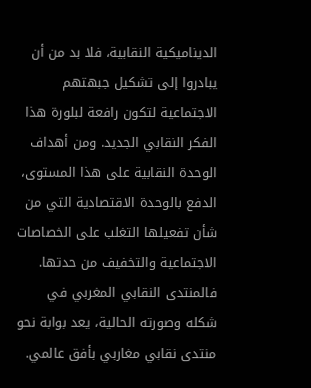الديناميكية النقابية، فلا بد من أن يبادروا إلى تشكيل جبهتهم الاجتماعية لتكون رافعة لبلورة هذا الفكر النقابي الجديد. ومن أهداف الوحدة النقابية على هذا المستوى، الدفع بالوحدة الاقتصادية التي من شأن تفعيلها التغلب على الخصاصات الاجتماعية والتخفيف من حدتها. فالمنتدى النقابي المغربي في شكله وصورته الحالية، يعد بوابة نحو منتدى نقابي مغاربي بأفق عالمي.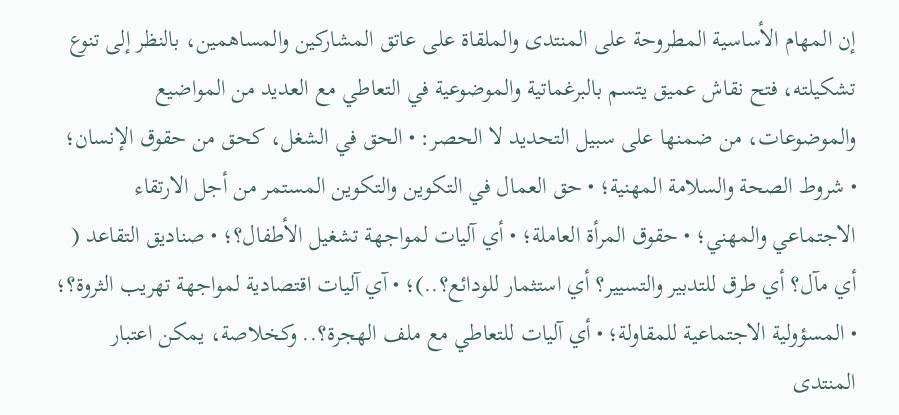إن المهام الأساسية المطروحة على المنتدى والملقاة على عاتق المشاركين والمساهمين، بالنظر إلى تنوع تشكيلته، فتح نقاش عميق يتسم بالبرغماتية والموضوعية في التعاطي مع العديد من المواضيع والموضوعات، من ضمنها على سبيل التحديد لا الحصر: • الحق في الشغل، كحق من حقوق الإنسان؛ • شروط الصحة والسلامة المهنية؛ • حق العمال في التكوين والتكوين المستمر من أجل الارتقاء الاجتماعي والمهني؛ • حقوق المرأة العاملة؛ • أي آليات لمواجهة تشغيل الأطفال؟؛ • صناديق التقاعد ( أي مآل؟ أي طرق للتدبير والتسيير؟ أي استثمار للودائع؟..)؛ • آي آليات اقتصادية لمواجهة تهريب الثروة؟؛ • المسؤولية الاجتماعية للمقاولة؛ • أي آليات للتعاطي مع ملف الهجرة؟.. وكخلاصة، يمكن اعتبار المنتدى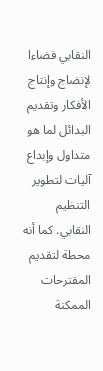النقابي فضاءا لإنضاج وإنتاج الأفكار وتقديم البدائل لما هو متداول وإبداع آليات لتطوير التنظيم النقابي. كما أنه محطة لتقديم المقترحات الممكنة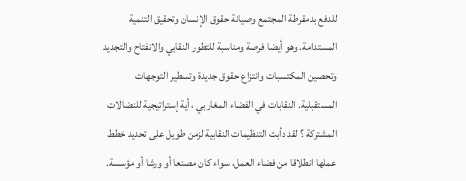للدفع بدمقرطة المجتمع وصيانة حقوق الإنسان وتحقيق التنمية المستدامة. وهو أيضا فرصة ومناسبة للتطور النقابي والانفتاح والتجديد وتحصين المكتسبات وانتزاع حقوق جديدة وتسطير التوجهات المستقبلية. النقابات في الفضاء المغاربي ، أیة إستراتیجیة للنضالات المشتركة ؟ لقد دأبت التنظیمات النقابیة لزمن طویل على تحدید خطط عملھا انطلاقا من فضاء العمل، سواء كان مصنعا أو ورشا أو مؤسسة.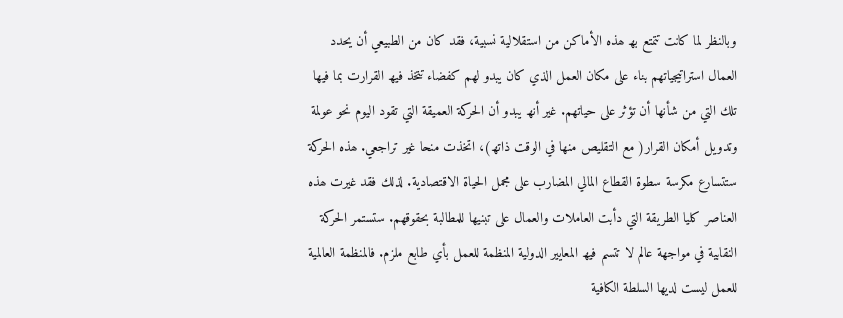وبالنظر لما كانت تتمتع بھ ھذه الأماكن من استقلالیة نسبیة، فقد كان من الطبیعي أن یحدد العمال استراتیجیاتھم بناء على مكان العمل الذي كان یبدو لھم كفضاء تتخذ فیھ القرارت بما فیھا تلك التي من شأنھا أن تؤثر على حیاتھم. غیر أنھ یبدو أن الحركة العمیقة التي تقود الیوم نحو عولمة وتدویل أمكان القرار( مع التقلیص منھا في الوقت ذاتھ)، اتخذت منحا غیر تراجعي. ھذه الحركة ستتسارع مكرسة سطوة القطاع المالي المضارب على مجمل الحیاة الاقتصادیة. لذلك فقد غیرت ھذه العناصر كلیا الطریقة التي دأبت العاملات والعمال على تبنیھا للمطالبة بحقوقھم. ستستمر الحركة النقابیة في مواجھة عالم لا تتسم فیھ المعاییر الدولیة المنظمة للعمل بأي طابع ملزم. فالمنظمة العالمیة للعمل لیست لدیھا السلطة الكافیة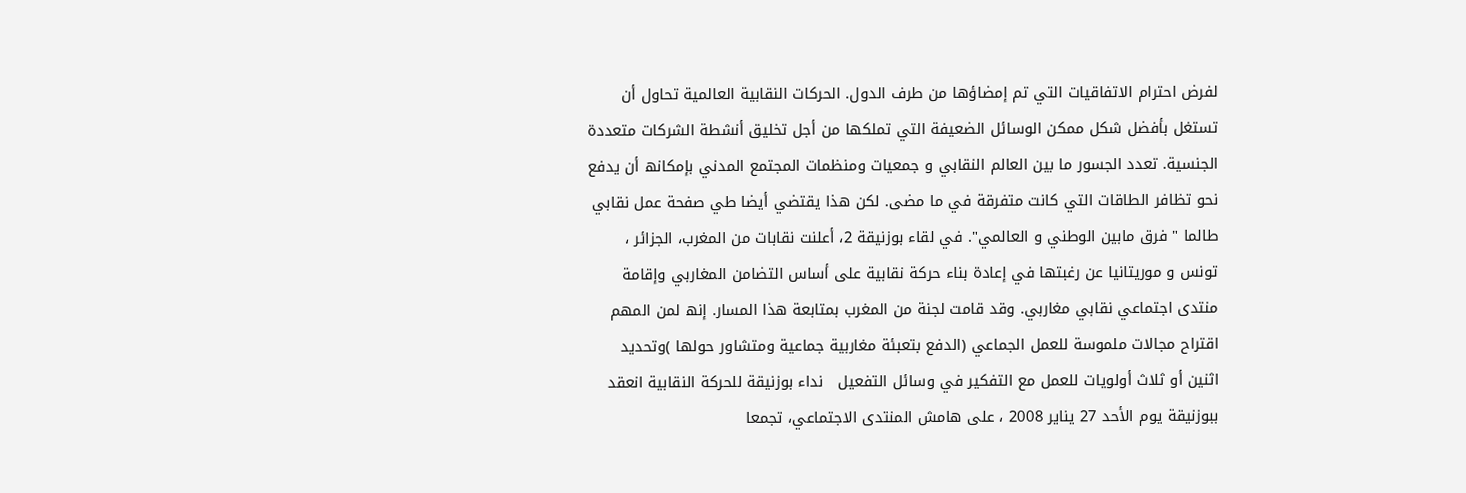لفرض احترام الاتفاقیات التي تم إمضاؤھا من طرف الدول. الحركات النقابیة العالمیة تحاول أن تستغل بأفضل شكل ممكن الوسائل الضعیفة التي تملكھا من أجل تخلیق أنشطة الشركات متعددة الجنسیة. تعدد الجسور ما بین العالم النقابي و جمعیات ومنظمات المجتمع المدني بإمكانھ أن یدفع نحو تظافر الطاقات التي كانت متفرقة في ما مضى. لكن ھذا یقتضي أیضا طي صفحة عمل نقابي طالما " فرق مابین الوطني و العالمي". في لقاء بوزنیقة 2، أعلنت نقابات من المغرب، الجزائر ، تونس و موریتانیا عن رغبتھا في إعادة بناء حركة نقابیة على أساس التضامن المغاربي وإقامة منتدى اجتماعي نقابي مغاربي. وقد قامت لجنة من المغرب بمتابعة ھذا المسار. إنھ لمن المھم اقتراح مجالات ملموسة للعمل الجماعي (الدفع بتعبئة مغاربیة جماعیة ومتشاور حولھا )وتحدید اثنین أو ثلاث أولویات للعمل مع التفكیر في وسائل التفعیل   نداء بوزنیقة للحركة النقابیة انعقد ببوزنیقة یوم الأحد 27 ینایر 2008 ، على ھامش المنتدى الاجتماعي، تجمعا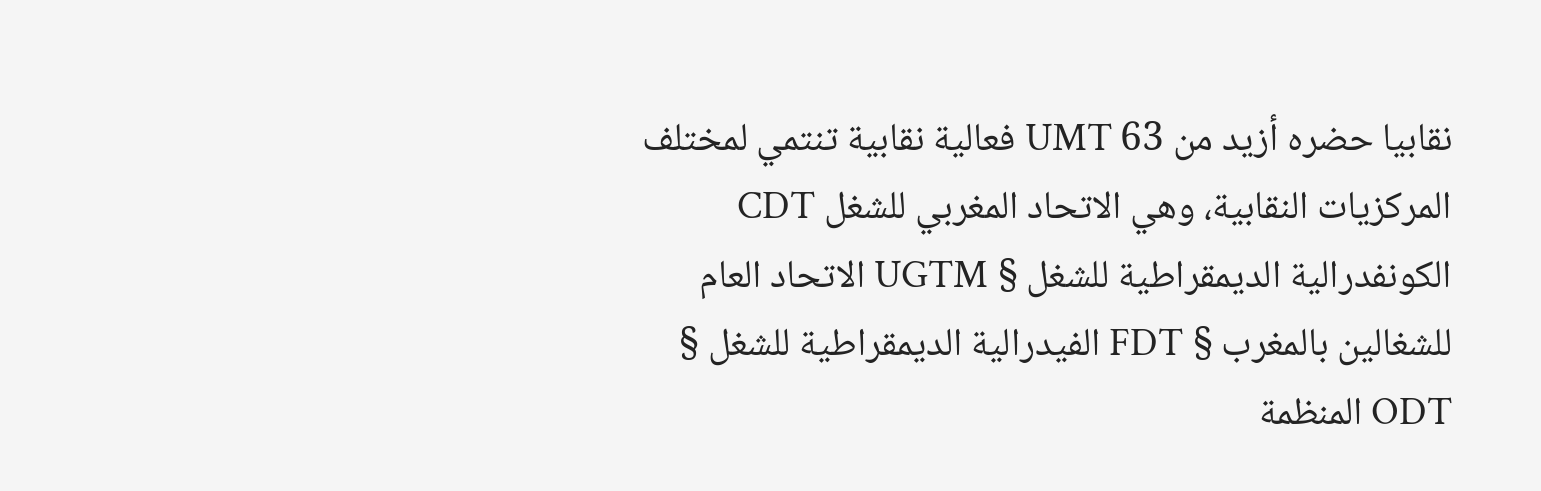نقابیا حضره أزید من 63 UMT فعالیة نقابیة تنتمي لمختلف المركزیات النقابیة، وھي الاتحاد المغربي للشغل CDT الكونفدرالیة الدیمقراطیة للشغل § UGTM الاتحاد العام للشغالین بالمغرب § FDT الفیدرالیة الدیمقراطیة للشغل § ODT المنظمة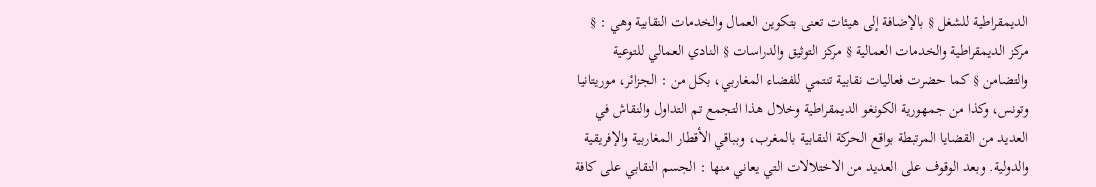الدیمقراطیة للشغل § بالإضافة إلى ھیئات تعنى بتكوین العمال والخدمات النقابیة وھي : § مركز الدیمقراطیة والخدمات العمالیة § مركز التوثیق والدراسات § النادي العمالي للتوعیة والتضامن § كما حضرت فعالیات نقابیة تنتمي للفضاء المغاربي، بكل من : الجزائر، موریتانیا وتونس، وكذا من جمھوریة الكونغو الدیمقراطیة وخلال ھذا التجمع تم التداول والنقاش في العدید من القضایا المرتبطة بواقع الحركة النقابیة بالمغرب، وبباقي الأقطار المغاربیة والإفریقیة والدولیة. وبعد الوقوف على العدید من الاختلالات التي یعاني منھا : الجسم النقابي على كافة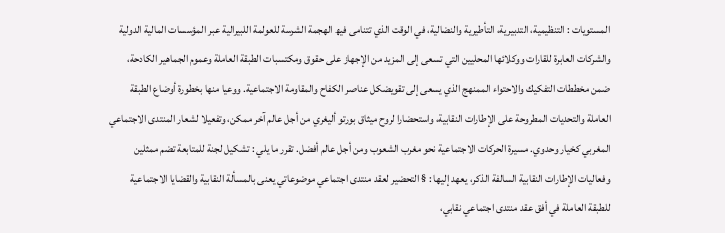المستویات : التنظیمیة، التدبیریة، التأطیریة والنضالیة، في الوقت الذي تتنامى فیھ الھجمة الشرسة للعولمة اللبیرالیة عبر المؤسسات المالیة الدولیة والشركات العابرة للقارات ووكلائھا المحلیین التي تسعى إلى المزید من الإجھاز على حقوق ومكتسبات الطبقة العاملة وعموم الجماھیر الكادحة، ضمن مخططات التفكیك والاحتواء الممنھج الذي یسعى إلى تقویضكل عناصر الكفاح والمقاومة الاجتماعیة. ووعیا منھا بخطورة أوضاع الطبقة العاملة والتحدیات المطروحة على الإطارات النقابیة، واستحضارا لروح میثاق بورتو ألیغري من أجل عالم آخر ممكن، وتفعیلا لشعار المنتدى الاجتماعي المغربي كخیار وحدوي. مسیرة الحركات الاجتماعیة نحو مغرب الشعوب ومن أجل عالم أفضل. تقرر ما یلي : تشكیل لجنة للمتابعة تضم ممثلین وفعالیات الإطارات النقابیة السالفة الذكر، یعھد إلیھا : § التحضیر لعقد منتدى اجتماعي موضوعاتي یعنى بالمسألة النقابیة والقضایا الاجتماعیة للطبقة العاملة في أفق عقد منتدى اجتماعي نقابي،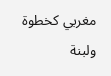مغربي كخطوة ولبنة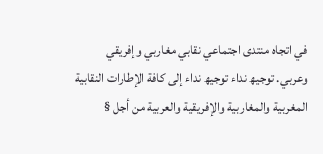في اتجاه منتدى اجتماعي نقابي مغاربي وإفریقي وعربي. توجیھ نداء توجیھ نداء إلى كافة الإطارات النقابیة المغربیة والمغاربیة والإفریقیة والعربیة من أجل §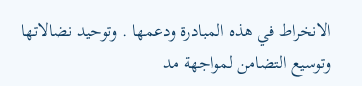الانخراط في ھذه المبادرة ودعمھا . وتوحید نضالاتھا وتوسیع التضامن لمواجھة مد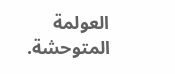العولمة المتوحشة.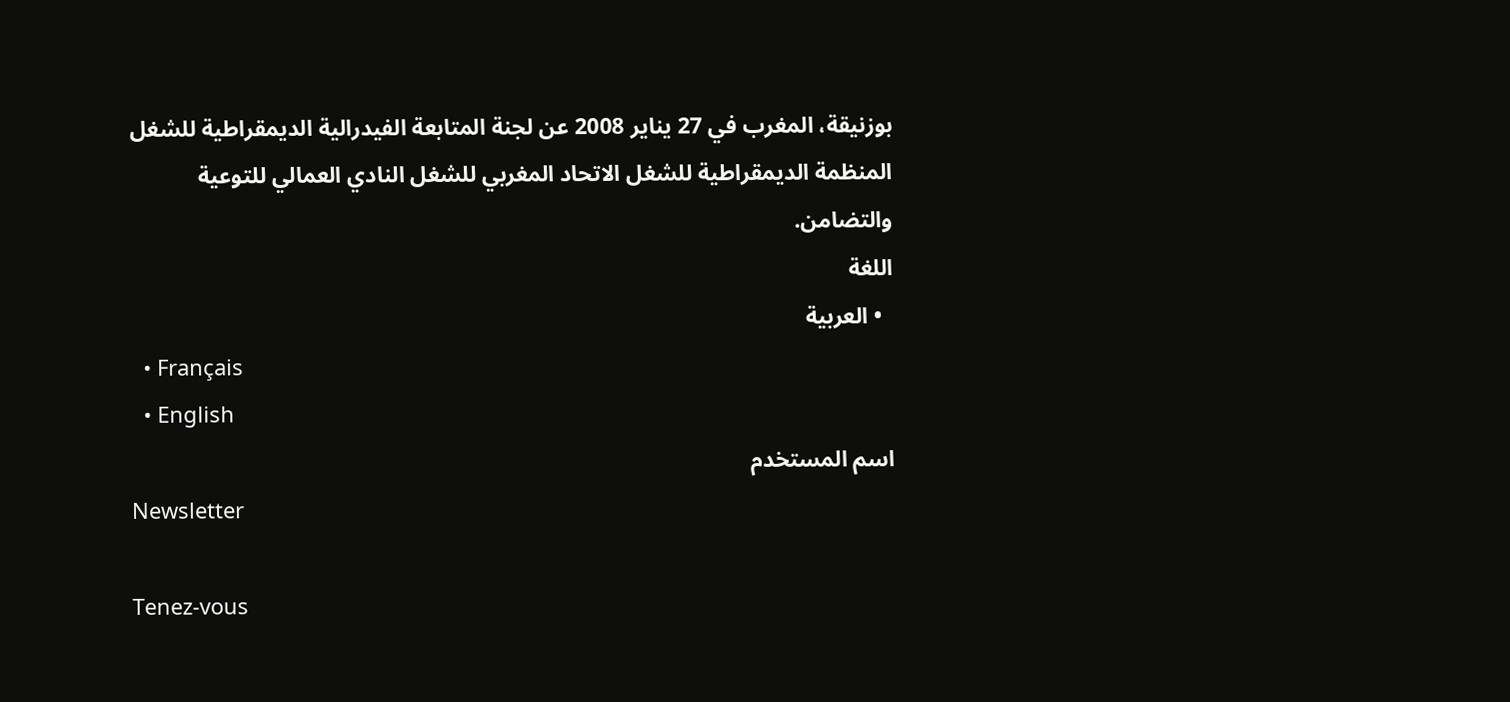بوزنیقة، المغرب في 27 ینایر 2008 عن لجنة المتابعة الفیدرالیة الدیمقراطیة للشغل المنظمة الدیمقراطیة للشغل الاتحاد المغربي للشغل النادي العمالي للتوعیة والتضامن.
اللغة
  • العربية
  • Français
  • English
اسم المستخدم
Newsletter

Tenez-vous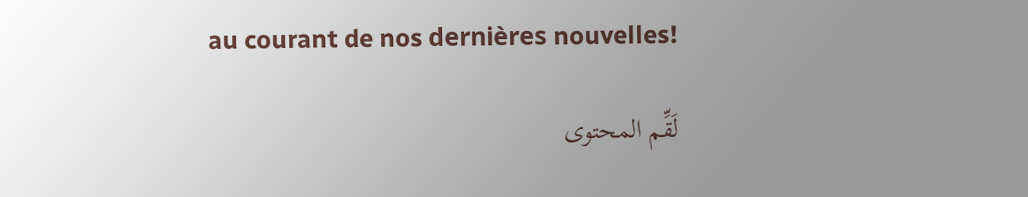au courant de nos dernières nouvelles!

لَقِّم المحتوى